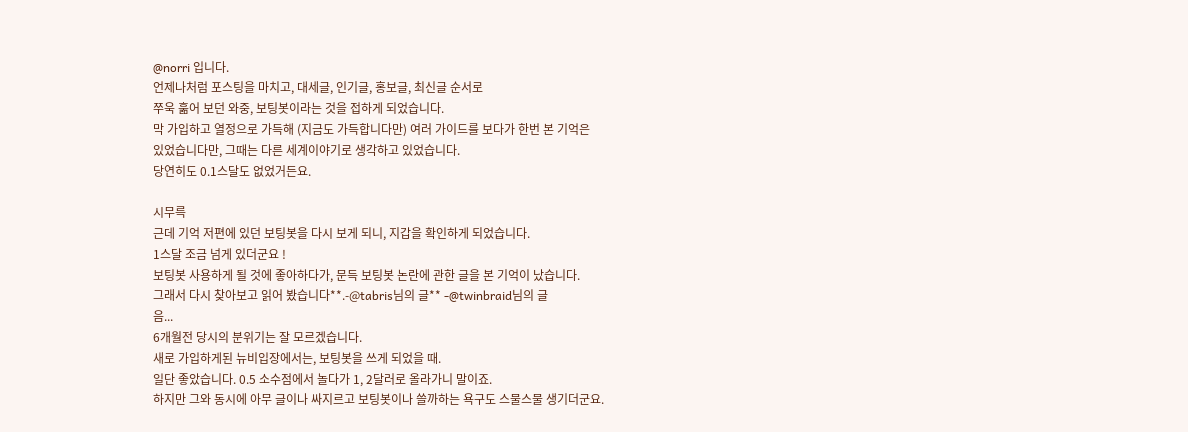@norri 입니다.
언제나처럼 포스팅을 마치고, 대세글, 인기글, 홍보글, 최신글 순서로
쭈욱 훎어 보던 와중, 보팅봇이라는 것을 접하게 되었습니다.
막 가입하고 열정으로 가득해 (지금도 가득합니다만) 여러 가이드를 보다가 한번 본 기억은
있었습니다만, 그때는 다른 세계이야기로 생각하고 있었습니다.
당연히도 0.1스달도 없었거든요.

시무륵
근데 기억 저편에 있던 보팅봇을 다시 보게 되니, 지갑을 확인하게 되었습니다.
1스달 조금 넘게 있더군요 !
보팅봇 사용하게 될 것에 좋아하다가, 문득 보팅봇 논란에 관한 글을 본 기억이 났습니다.
그래서 다시 찾아보고 읽어 봤습니다**.-@tabris님의 글** -@twinbraid님의 글
음...
6개월전 당시의 분위기는 잘 모르겠습니다.
새로 가입하게된 뉴비입장에서는, 보팅봇을 쓰게 되었을 때.
일단 좋았습니다. 0.5 소수점에서 놀다가 1, 2달러로 올라가니 말이죠.
하지만 그와 동시에 아무 글이나 싸지르고 보팅봇이나 쓸까하는 욕구도 스물스물 생기더군요.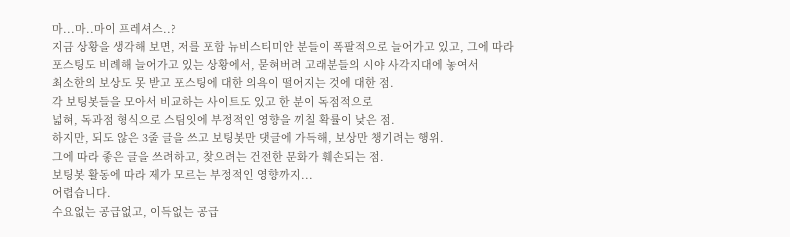마...마..마이 프레셔스..?
지금 상황을 생각해 보면, 저를 포함 뉴비스티미안 분들이 폭팔적으로 늘어가고 있고, 그에 따라
포스팅도 비례해 늘어가고 있는 상황에서, 묻혀버려 고래분들의 시야 사각지대에 놓여서
최소한의 보상도 못 받고 포스팅에 대한 의욕이 떨어지는 것에 대한 점.
각 보팅봇들을 모아서 비교하는 사이트도 있고 한 분이 독점적으로
넓혀, 독과점 형식으로 스팀잇에 부정적인 영향을 끼칠 확률이 낮은 점.
하지만, 되도 않은 3줄 글을 쓰고 보팅봇만 댓글에 가득해, 보상만 챙기려는 행위.
그에 따라 좋은 글을 쓰려하고, 찾으려는 건전한 문화가 훼손되는 점.
보팅봇 활동에 따라 제가 모르는 부정적인 영향까지...
어렵습니다.
수요없는 공급없고, 이득없는 공급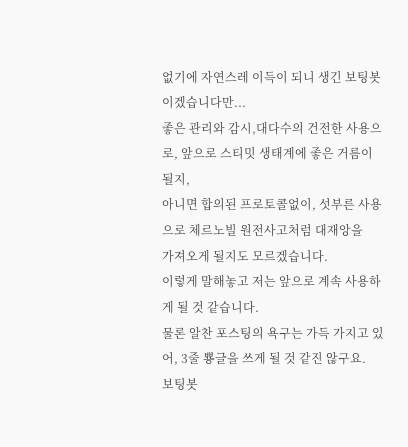없기에 자연스레 이득이 되니 생긴 보팅봇이겠습니다만...
좋은 관리와 감시,대다수의 건전한 사용으로, 앞으로 스티밋 생태계에 좋은 거름이 될지,
아니면 합의된 프로토콜없이, 섯부른 사용으로 체르노빌 원전사고처럼 대재앙을
가져오게 될지도 모르겠습니다.
이렇게 말해놓고 저는 앞으로 계속 사용하게 될 것 같습니다.
물론 알찬 포스팅의 욕구는 가득 가지고 있어, 3줄 뿅글을 쓰게 될 것 같진 않구요.
보팅봇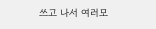쓰고 나서 여러모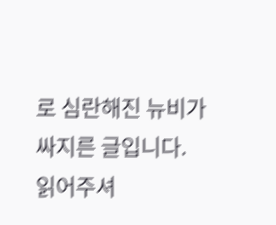로 심란해진 뉴비가 싸지른 글입니다.
읽어주셔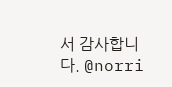서 감사합니다. @norri